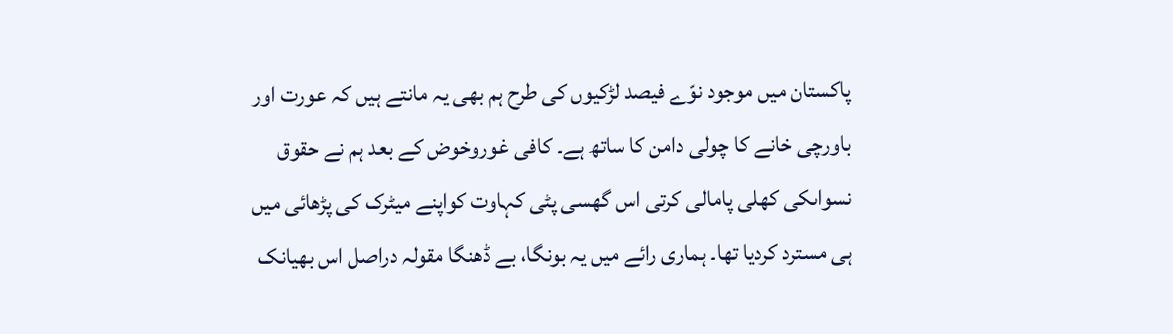پاکستان میں موجود نوّے فیصد لڑکیوں کی طرح ہم بھی یہ مانتے ہیں کہ عورت اور باورچی خانے کا چولی دامن کا ساتھ ہے۔ کافی غوروخوض کے بعد ہم نے حقوق نسواںکی کھلی پامالی کرتی اس گھسی پٹی کہاوت کواپنے میٹرک کی پڑھائی میں ہی مسترد کردیا تھا۔ ہماری رائے میں یہ بونگا، بے ڈھنگا مقولہ دراصل اس بھیانک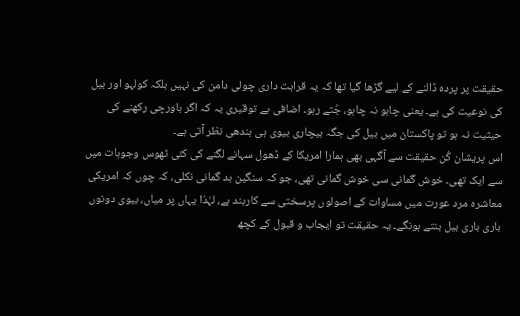حقیقت پر پردہ ڈالنے کے لیے گڑھا گیا تھا کہ یہ قرابت داری چولی دامن کی نہیں بلکہ کولہو اور بیل کی نوعیت کی ہے۔ یعنی چاہو نہ چاہو، جُتے رہو۔ اضافی بے توقیری یہ کہ اگر باورچی رکھنے کی حیثیت نہ ہو تو پاکستان میں بیل کی جگہ بیچاری بیوی ہی بندھی نظر آتی ہے۔
اس پریشان کُن حقیقت سے آگہی بھی ہمارا امریکا کے ڈھول سہانے لگنے کی کئی ٹھوس وجوہات میں سے ایک تھی۔ خوش گمانی سی خوش گمانی تھی، جو کہ سنگین بد گمانی نکلی، کہ چوں کہ امریکی معاشرہ مرد عورت میں مساوات کے اصولوں پرسختی سے کاربند ہے، لہٰذا یہاں پر میاں، بیوی دونوں باری باری بیل بنتے ہونگے۔ یہ حقیقت تو ایجاب و قبول کے کچھ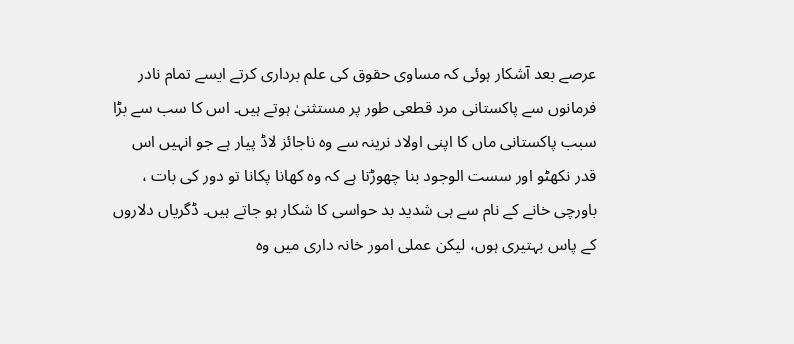عرصے بعد آشکار ہوئی کہ مساوی حقوق کی علم برداری کرتے ایسے تمام نادر فرمانوں سے پاکستانی مرد قطعی طور پر مستثنیٰ ہوتے ہیں۔ اس کا سب سے بڑا سبب پاکستانی ماں کا اپنی اولاد نرینہ سے وہ ناجائز لاڈ پیار ہے جو انہیں اس قدر نکھٹو اور سست الوجود بنا چھوڑتا ہے کہ وہ کھانا پکانا تو دور کی بات ، باورچی خانے کے نام سے ہی شدید بد حواسی کا شکار ہو جاتے ہیں۔ ڈگریاں دلاروں کے پاس بہتیری ہوں، لیکن عملی امور خانہ داری میں وہ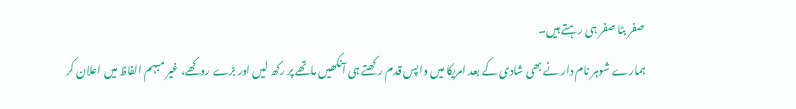صفر بٹا صفر ہی رہتے ہیں۔
ہمارے شوہر نام دار نے بھی شادی کے بعد امریکا میں واپس قدم رکھتے ہی آنکھیں ماتھے پر رکھ لیں اور بڑے روکھے، غیر مبہم الفاظ میں اعلان کر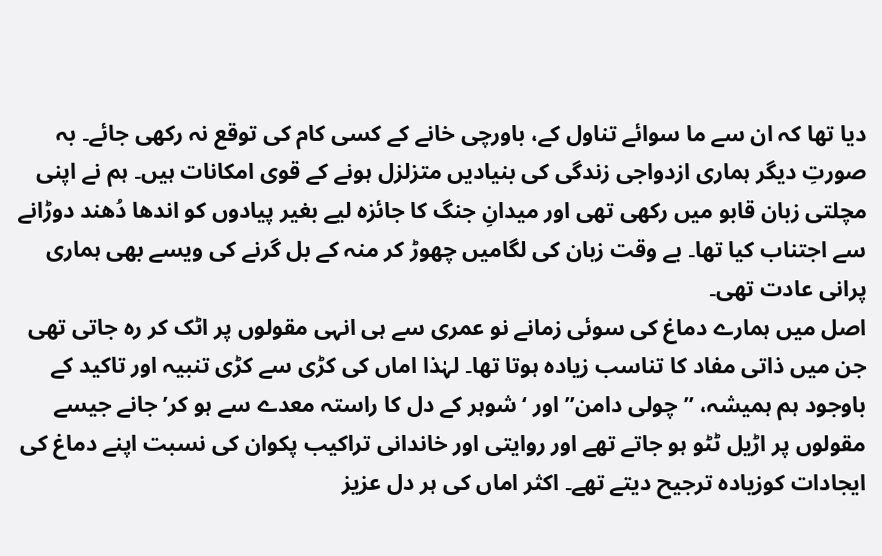دیا تھا کہ ان سے ما سوائے تناول کے، باورچی خانے کے کسی کام کی توقع نہ رکھی جائے۔ بہ صورتِ دیگر ہماری ازدواجی زندگی کی بنیادیں متزلزل ہونے کے قوی امکانات ہیں۔ ہم نے اپنی مچلتی زبان قابو میں رکھی تھی اور میدانِ جنگ کا جائزہ لیے بغیر پیادوں کو اندھا دُھند دوڑانے سے اجتناب کیا تھا۔ بے وقت زبان کی لگامیں چھوڑ کر منہ کے بل گرنے کی ویسے بھی ہماری پرانی عادت تھی۔
اصل میں ہمارے دماغ کی سوئی زمانے نو عمری سے ہی انہی مقولوں پر اٹک کر رہ جاتی تھی جن میں ذاتی مفاد کا تناسب زیادہ ہوتا تھا۔ لہٰذا اماں کی کڑی سے کڑی تنبیہ اور تاکید کے باوجود ہم ہمیشہ، ”چولی دامن” اور ‘شوہر کے دل کا راستہ معدے سے ہو کر’ جانے جیسے مقولوں پر اڑیل ٹٹو ہو جاتے تھے اور روایتی اور خاندانی تراکیب پکوان کی نسبت اپنے دماغ کی ایجادات کوزیادہ ترجیح دیتے تھے۔ اکثر اماں کی ہر دل عزیز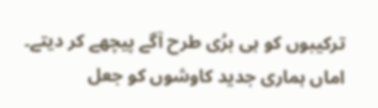ترکیبوں کو ہی برُی طرح آگے پیچھے کر دیتے۔ اماں ہماری جدید کاوشوں کو جعل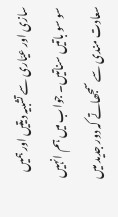سازی اور عیّاری سے تشبیہ دیتیں اور ہمیں سو سو باتیں سناتیں۔ جواب میں ہم انہیں سعادت مندی سے سمجھاتے کہ دور جدید میں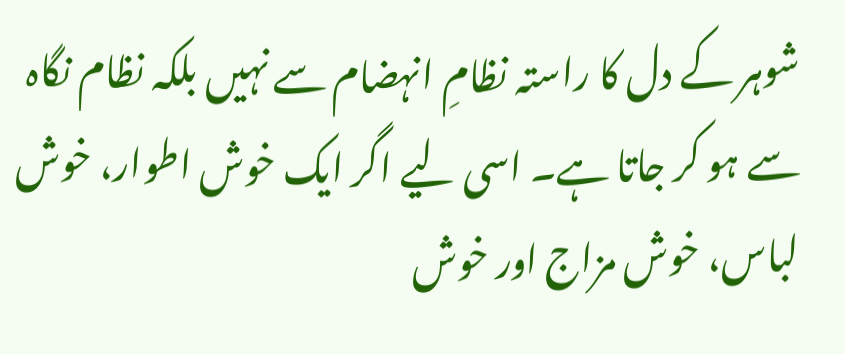شوہر کے دل کا راستہ نظامِ انہضام سے نہیں بلکہ نظام نگاہ سے ہو کر جاتا ہے۔ اسی لیے اگر ایک خوش اطوار، خوش لباس، خوش مزاج اور خوش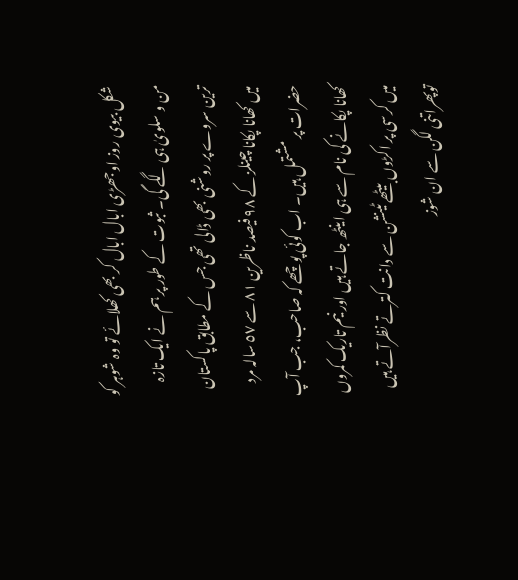شکل بیوی روز اوجھڑی ابال ابال کر بھی کھلائے تو وہ شوہر کو من و سلویٰ ہی لگے گی۔ ثبوت کے طور پر ہم نے ایک تازہ ترین سروے پر روشنی بھی ڈالی تھی جس کے مطابق پاکستان میں کھانا پکانا چینلز کے ٩٨ فیصد ناظرین ٨١ سے ٥٧ سالہ مرد حضرات پر مشتمل ہیں۔ اب کوئی پوچھے کہ صاحب، جب آپ کھانا پکانے کی نام سے ہی اینٹھ جاتے ہیں اور نیم تاریک کمروں میں کرسی پر اکڑوں بیٹھے ٹینشن سے دانت کترتے نظرآتے ہیں توپھراتنی لگن سے ان شوز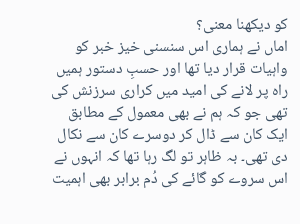کو دیکھنا معنی؟
اماں نے ہماری اس سنسنی خیز خبر کو واہیات قرار دیا تھا اور حسبِ دستور ہمیں راہ پر لانے کی امید میں کراری سرزنش کی تھی جو کہ ہم نے بھی معمول کے مطابق ایک کان سے ڈال کر دوسرے کان سے نکال دی تھی۔ بہ ظاہر تو لگ رہا تھا کہ انہوں نے اس سروے کو گائے کی دُم برابر بھی اہمیت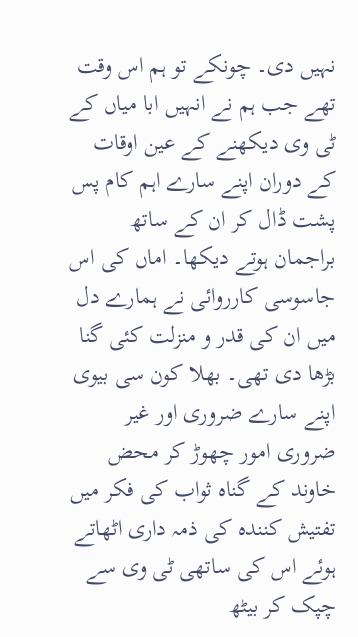نہیں دی۔ چونکے تو ہم اس وقت تھے جب ہم نے انہیں ابا میاں کے ٹی وی دیکھنے کے عین اوقات کے دوران اپنے سارے اہم کام پس پشت ڈال کر ان کے ساتھ براجمان ہوتے دیکھا۔ اماں کی اس جاسوسی کارروائی نے ہمارے دل میں ان کی قدر و منزلت کئی گنا بڑھا دی تھی۔ بھلا کون سی بیوی اپنے سارے ضروری اور غیر ضروری امور چھوڑ کر محض خاوند کے گناہ ثواب کی فکر میں تفتیش کنندہ کی ذمہ داری اٹھاتے ہوئے اس کی ساتھی ٹی وی سے چپک کر بیٹھ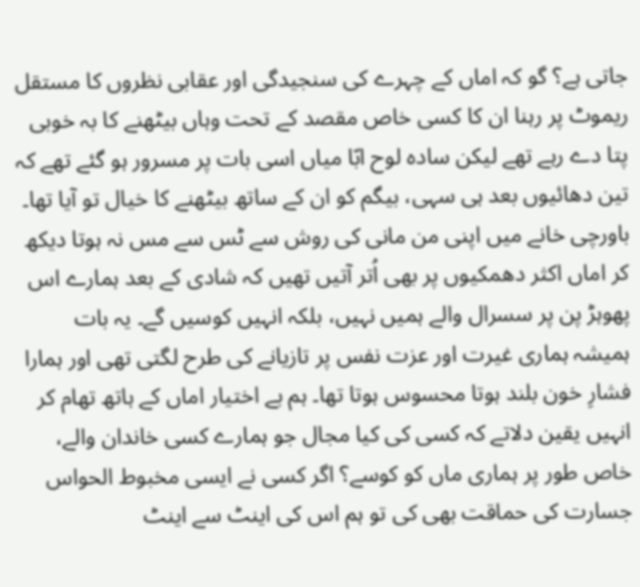جاتی ہے؟ گو کہ اماں کے چہرے کی سنجیدگی اور عقابی نظروں کا مستقل ریموٹ پر رہنا ان کا کسی خاص مقصد کے تحت وہاں بیٹھنے کا بہ خوبی پتا دے رہے تھے لیکن سادہ لوح ابّا میاں اسی بات پر مسرور ہو گئے تھے کہ تین دھائیوں بعد ہی سہی، بیگم کو ان کے ساتھ بیٹھنے کا خیال تو آیا تھا۔
باورچی خانے میں اپنی من مانی کی روش سے ٹس سے مس نہ ہوتا دیکھ کر اماں اکثر دھمکیوں پر بھی اُتر آتیں تھیں کہ شادی کے بعد ہمارے اس پھوہڑ پن پر سسرال والے ہمیں نہیں، بلکہ انہیں کوسیں گے۔ یہ بات ہمیشہ ہماری غیرت اور عزت نفس پر تازیانے کی طرح لگتی تھی اور ہمارا فشارِ خون بلند ہوتا محسوس ہوتا تھا۔ ہم بے اختیار اماں کے ہاتھ تھام کر انہیں یقین دلاتے کہ کسی کی کیا مجال جو ہمارے کسی خاندان والے، خاص طور پر ہماری ماں کو کوسے؟ اگر کسی نے ایسی مخبوط الحواس جسارت کی حماقت بھی کی تو ہم اس کی اینٹ سے اینٹ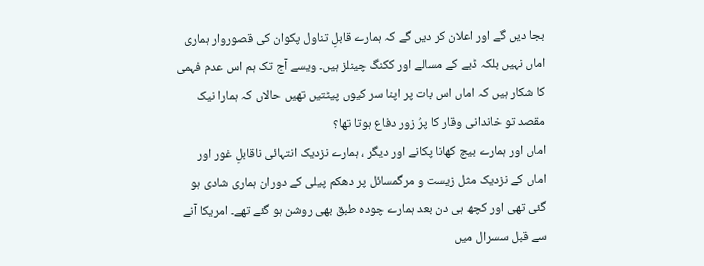بجا دیں گے اور اعلان کر دیں گے کہ ہمارے قابلِ تناول پکوان کی قصوروار ہماری اماں نہیں بلکہ ڈبے کے مسالے اور ککنگ چینلز ہیں۔ ویسے آج تک ہم اس عدم فہمی کا شکار ہیں کہ اماں اس بات پر اپنا سر کیوں پیٹتیں تھیں حالاں کہ ہمارا نیک مقصد تو خاندانی وقار کا پرُ زور دفاع ہوتا تھا؟
اماں اور ہمارے بیچ کھانا پکانے اور دیگر ، ہمارے نزدیک انتہائی ناقابلِ غور اور اماں کے نزدیک مثل زیست و مرگمسائل پر دھکم پیلی کے دوران ہماری شادی ہو گئی تھی اور کچھ ہی دن بعد ہمارے چودہ طبق بھی روشن ہو گئے تھے۔ امریکا آنے سے قبل سسرال میں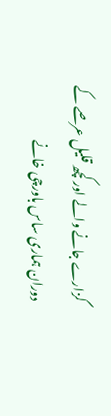گزارے جانے والے اور کچھ قلیل عرصے کے دوران ہماری ساس باورچی خانے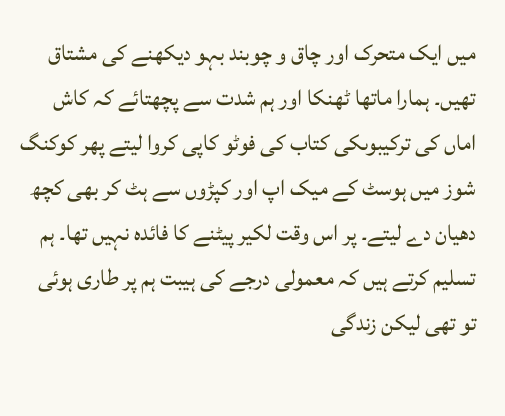میں ایک متحرک اور چاق و چوبند بہو دیکھنے کی مشتاق تھیں۔ ہمارا ماتھا ٹھنکا اور ہم شدت سے پچھتائے کہ کاش اماں کی ترکیبوںکی کتاب کی فوٹو کاپی کروا لیتے پھر کوکنگ شوز میں ہوسٹ کے میک اپ اور کپڑوں سے ہٹ کر بھی کچھ دھیان دے لیتے۔ پر اس وقت لکیر پیٹنے کا فائدہ نہیں تھا۔ ہم تسلیم کرتے ہیں کہ معمولی درجے کی ہیبت ہم پر طاری ہوئی تو تھی لیکن زندگی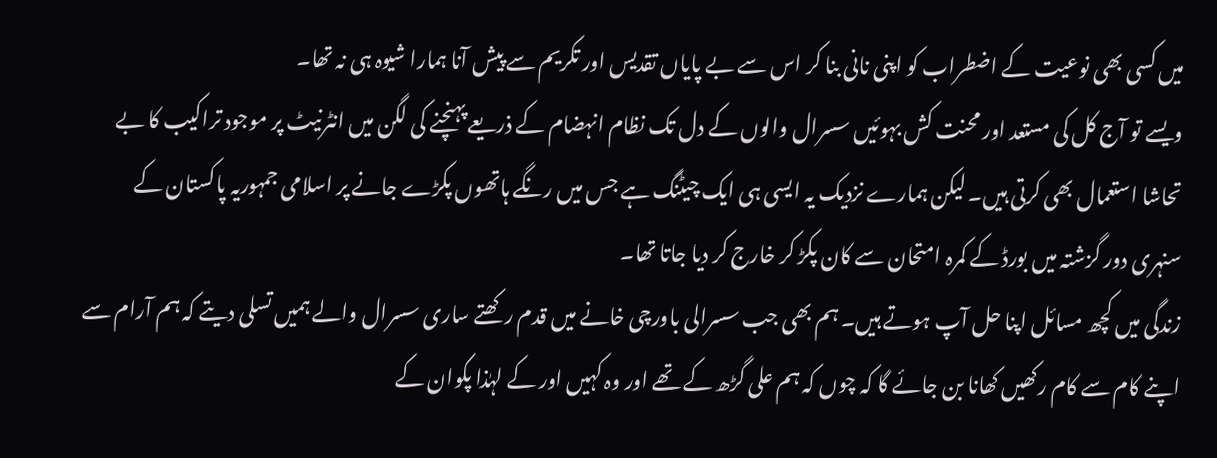میں کسی بھی نوعیت کے اضطراب کو اپنی نانی بنا کر اس سے بے پایاں تقدیس اور تکریم سے پیش آنا ہمارا شیوہ ہی نہ تھا۔
ویسے تو آج کل کی مستعد اور محنت کش بہوئیں سسرال والوں کے دل تک نظام انہضام کے ذریعے پہنچنے کی لگن میں انٹرنیٹ پر موجود تراکیب کا بے تحاشا استعمال بھی کرتی ہیں۔ لیکن ہمارے نزدیک یہ ایسی ہی ایک چیٹنگ ہے جس میں رنگے ہاتھوں پکڑے جانے پر اسلامی جمہوریہ پاکستان کے سنہری دور گزشتہ میں بورڈ کے کمرہ امتحان سے کان پکڑ کر خارج کر دیا جاتا تھا۔
زندگی میں کچھ مسائل اپنا حل آپ ہوتے ہیں۔ ہم بھی جب سسرالی باورچی خانے میں قدم رکھتے ساری سسرال والے ہمیں تسلی دیتے کہ ہم آرام سے اپنے کام سے کام رکھیں کھانا بن جائے گا کہ چوں کہ ہم علی گڑھ کے تھے اور وہ کہیں اور کے لہٰذا پکوان کے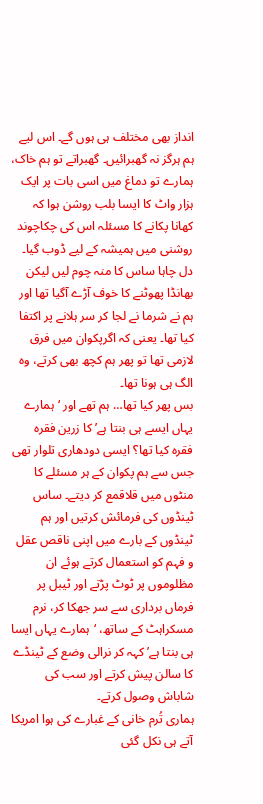انداز بھی مختلف ہی ہوں گے۔ اس لیے ہم ہرگز نہ گھبرائیں۔ گھبراتے تو ہم خاک، ہمارے تو دماغ میں اسی بات پر ایک ہزار واٹ کا ایسا بلب روشن ہوا کہ کھانا پکانے کا مسئلہ اس کی چکاچوند روشنی میں ہمیشہ کے لیے ڈوب گیا۔ دل چاہا ساس کا منہ چوم لیں لیکن بھانڈا پھوٹنے کا خوف آڑے آگیا تھا اور ہم نے شرما نے لجا کر سر ہلانے پر اکتفا کیا تھا۔ یعنی کہ اگرپکوان میں فرق لازمی تھا تو پھر ہم کچھ بھی کرتے، وہ الگ ہی ہونا تھا۔
بس پھر کیا تھا… ہم تھے اور ‘ہمارے یہاں ایسے ہی بنتا ہے’ کا زرین فقرہ فقرہ کیا تھا؟ ایسی دودھاری تلوار تھی جس سے ہم پکوان کے ہر مسئلے کا منٹوں میں قلاقمع کر دیتے۔ ساس ٹینڈوں کی فرمائش کرتیں اور ہم ٹینڈوں کے بارے میں اپنی ناقص عقل و فہم کو استعمال کرتے ہوئے ان مظلوموں پر ٹوٹ پڑتے اور ٹیبل پر فرماں برداری سے سر جھکا کر، نرم مسکراہٹ کے ساتھ، ‘ہمارے یہاں ایسا ہی بنتا ہے’ کہہ کر نرالی وضع کے ٹینڈے کا سالن پیش کرتے اور سب کی شاباش وصول کرتے۔
ہماری تُرم خانی کے غبارے کی ہوا امریکا آتے ہی نکل گئی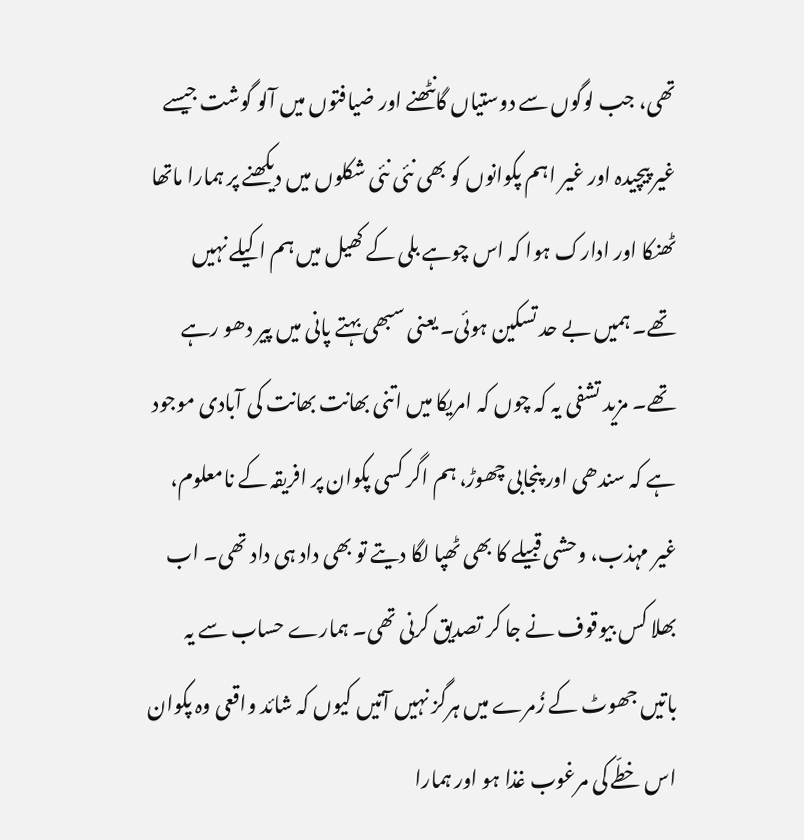تھی، جب لوگوں سے دوستیاں گانٹھنے اور ضیافتوں میں آلو گوشت جیسے غیر پیچیدہ اور غیر اہم پکوانوں کو بھی نئی نئی شکلوں میں دیکھنے پر ہمارا ماتھا ٹھنکا اور ادارک ہوا کہ اس چوہے بلی کے کھیل میں ہم اکیلے نہیں تھے۔ ہمیں بے حد تسکین ہوئی۔ یعنی سبھی بہتے پانی میں پیر دھو رہے تھے۔ مزید تشفی یہ کہ چوں کہ امریکا میں اتنی بھانت بھانت کی آبادی موجود ہے کہ سندھی اور پنجابی چھوڑ، ہم اگر کسی پکوان پر افریقہ کے نامعلوم، غیر مہذب، وحشی قبیلے کا بھی ٹھپا لگا دیتے تو بھی داد ہی داد تھی۔ اب بھلا کس بیوقوف نے جا کر تصدیق کرنی تھی۔ ہمارے حساب سے یہ باتیں جھوٹ کے زُمرے میں ہرگز نہیں آتیں کیوں کہ شائد واقعی وہ پکوان اس خطّے کی مرغوب غذا ہو اور ہمارا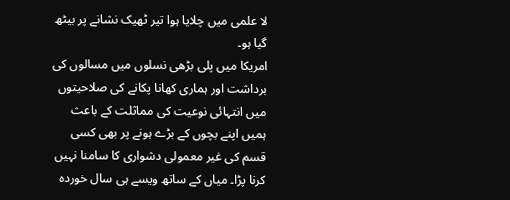لا علمی میں چلایا ہوا تیر ٹھیک نشانے پر بیٹھ گیا ہو۔
امریکا میں پلی بڑھی نسلوں میں مسالوں کی برداشت اور ہماری کھانا پکانے کی صلاحیتوں میں انتہائی نوعیت کی مماثلت کے باعث ہمیں اپنے بچوں کے بڑے ہونے پر بھی کسی قسم کی غیر معمولی دشواری کا سامنا نہیں کرنا پڑا۔ میاں کے ساتھ ویسے ہی سال خوردہ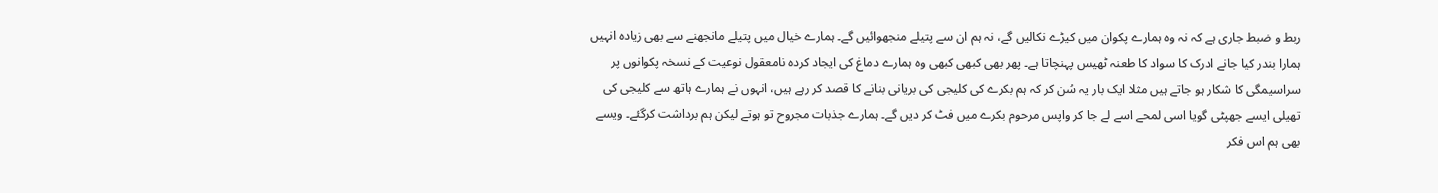ربط و ضبط جاری ہے کہ نہ وہ ہمارے پکوان میں کیڑے نکالیں گے، نہ ہم ان سے پتیلے منجھوائیں گے۔ ہمارے خیال میں پتیلے مانجھنے سے بھی زیادہ انہیں ہمارا بندر کیا جانے ادرک کا سواد کا طعنہ ٹھیس پہنچاتا ہے۔ پھر بھی کبھی کبھی وہ ہمارے دماغ کی ایجاد کردہ نامعقول نوعیت کے نسخہ پکوانوں پر سراسیمگی کا شکار ہو جاتے ہیں مثلا ایک بار یہ سُن کر کہ ہم بکرے کی کلیجی کی بریانی بنانے کا قصد کر رہے ہیں، انہوں نے ہمارے ہاتھ سے کلیجی کی تھیلی ایسے جھپٹی گویا اسی لمحے اسے لے جا کر واپس مرحوم بکرے میں فٹ کر دیں گے۔ ہمارے جذبات مجروح تو ہوتے لیکن ہم برداشت کرگئے۔ ویسے بھی ہم اس فکر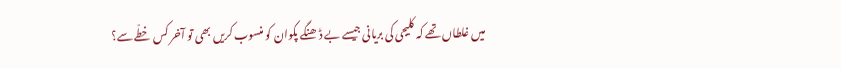میں غلطاں تھے کہ کلیجی کی بریانی جیسے بے ڈھنگے پکوان کو منسوب کریں بھی تو آخر کس خطّے سے؟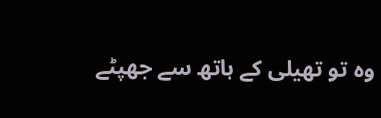وہ تو تھیلی کے ہاتھ سے جھپٹے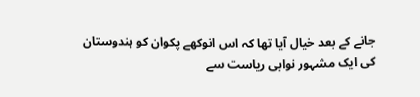جانے کے بعد خیال آیا تھا کہ اس انوکھے پکوان کو ہندوستان کی ایک مشہور نوابی ریاست سے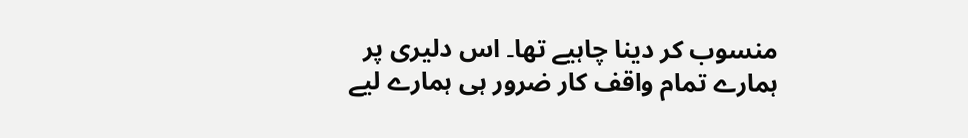منسوب کر دینا چاہیے تھا۔ اس دلیری پر ہمارے تمام واقف کار ضرور ہی ہمارے لیے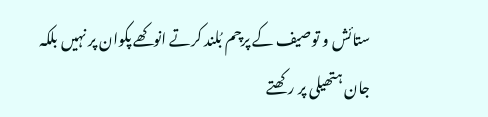ستائش و توصیف کے پرچم بُلند کرتے انوکھے پکوان پر نہیں بلکہ جان ہتھیلی پر رکھتے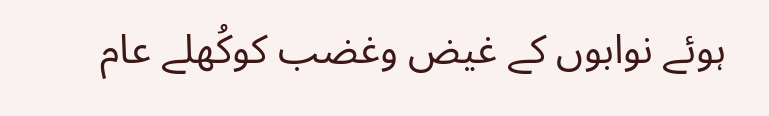ہوئے نوابوں کے غیض وغضب کوکُھلے عام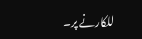للکارنے پر۔